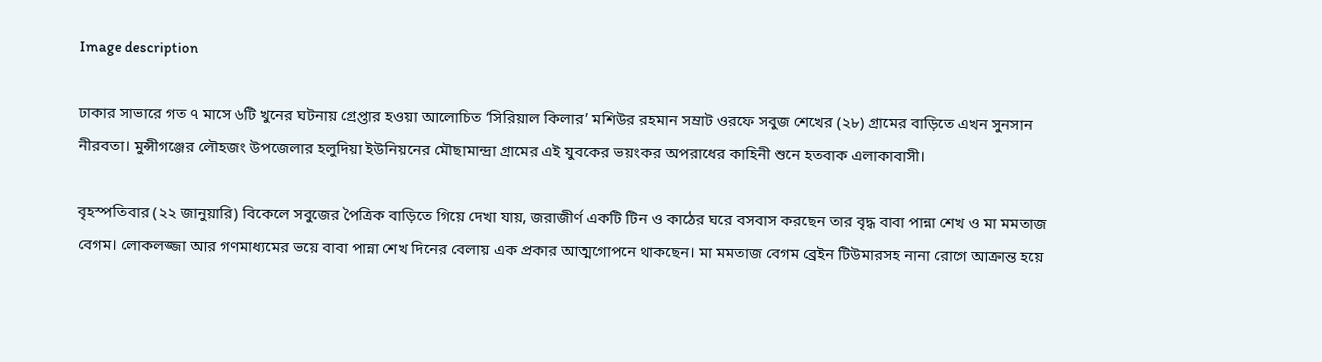Image description

ঢাকার সাভারে গত ৭ মাসে ৬টি খুনের ঘটনায় গ্রেপ্তার হওয়া আলোচিত ‘সিরিয়াল কিলার’ মশিউর রহমান সম্রাট ওরফে সবুজ শেখের (২৮) গ্রামের বাড়িতে এখন সুনসান নীরবতা। মুন্সীগঞ্জের লৌহজং উপজেলার হলুদিয়া ইউনিয়নের মৌছামান্দ্রা গ্রামের এই যুবকের ভয়ংকর অপরাধের কাহিনী শুনে হতবাক এলাকাবাসী।

বৃহস্পতিবার (২২ জানুয়ারি) বিকেলে সবুজের পৈত্রিক বাড়িতে গিয়ে দেখা যায়, জরাজীর্ণ একটি টিন ও কাঠের ঘরে বসবাস করছেন তার বৃদ্ধ বাবা পান্না শেখ ও মা মমতাজ বেগম। লোকলজ্জা আর গণমাধ্যমের ভয়ে বাবা পান্না শেখ দিনের বেলায় এক প্রকার আত্মগোপনে থাকছেন। মা মমতাজ বেগম ব্রেইন টিউমারসহ নানা রোগে আক্রান্ত হয়ে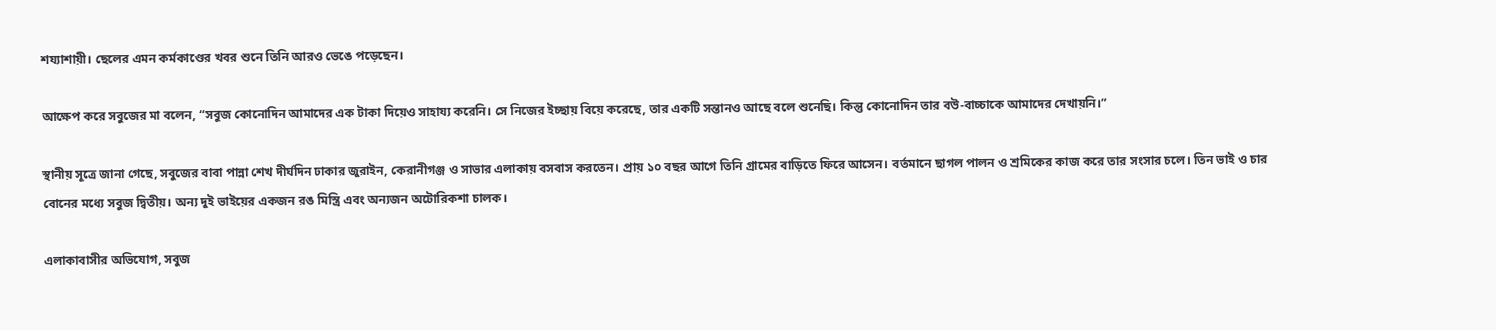শয্যাশায়ী। ছেলের এমন কর্মকাণ্ডের খবর শুনে তিনি আরও ভেঙে পড়েছেন।

আক্ষেপ করে সবুজের মা বলেন, “সবুজ কোনোদিন আমাদের এক টাকা দিয়েও সাহায্য করেনি। সে নিজের ইচ্ছায় বিয়ে করেছে, তার একটি সন্তানও আছে বলে শুনেছি। কিন্তু কোনোদিন তার বউ-বাচ্চাকে আমাদের দেখায়নি।”

স্থানীয় সূত্রে জানা গেছে, সবুজের বাবা পান্না শেখ দীর্ঘদিন ঢাকার জুরাইন, কেরানীগঞ্জ ও সাভার এলাকায় বসবাস করতেন। প্রায় ১০ বছর আগে তিনি গ্রামের বাড়িতে ফিরে আসেন। বর্তমানে ছাগল পালন ও শ্রমিকের কাজ করে তার সংসার চলে। তিন ভাই ও চার বোনের মধ্যে সবুজ দ্বিতীয়। অন্য দুই ভাইয়ের একজন রঙ মিস্ত্রি এবং অন্যজন অটোরিকশা চালক।

এলাকাবাসীর অভিযোগ, সবুজ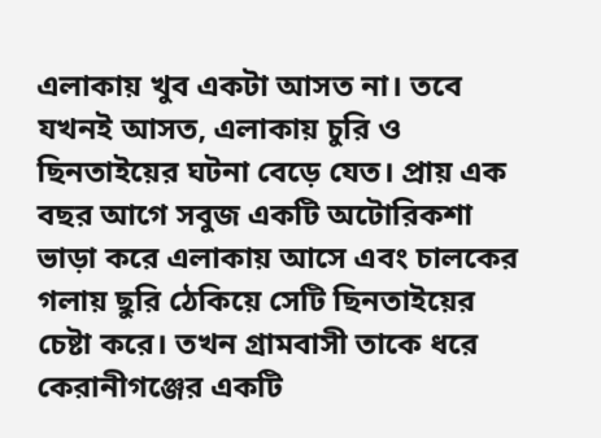এলাকায় খুব একটা আসত না। তবে যখনই আসত, এলাকায় চুরি ও ছিনতাইয়ের ঘটনা বেড়ে যেত। প্রায় এক বছর আগে সবুজ একটি অটোরিকশা ভাড়া করে এলাকায় আসে এবং চালকের গলায় ছুরি ঠেকিয়ে সেটি ছিনতাইয়ের চেষ্টা করে। তখন গ্রামবাসী তাকে ধরে কেরানীগঞ্জের একটি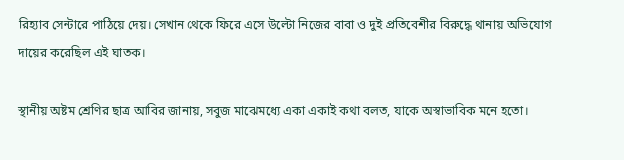রিহ্যাব সেন্টারে পাঠিয়ে দেয়। সেখান থেকে ফিরে এসে উল্টো নিজের বাবা ও দুই প্রতিবেশীর বিরুদ্ধে থানায় অভিযোগ দায়ের করেছিল এই ঘাতক।

স্থানীয় অষ্টম শ্রেণির ছাত্র আবির জানায়, সবুজ মাঝেমধ্যে একা একাই কথা বলত, যাকে অস্বাভাবিক মনে হতো।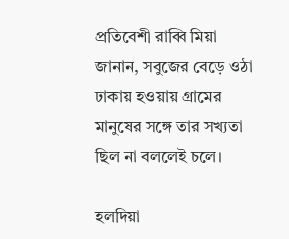প্রতিবেশী রাব্বি মিয়া জানান, সবুজের বেড়ে ওঠা ঢাকায় হওয়ায় গ্রামের মানুষের সঙ্গে তার সখ্যতা ছিল না বললেই চলে।

হলদিয়া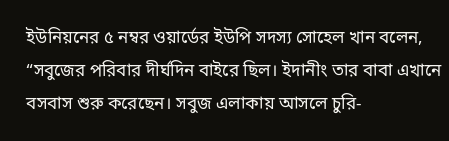ইউনিয়নের ৫ নম্বর ওয়ার্ডের ইউপি সদস্য সোহেল খান বলেন, “সবুজের পরিবার দীর্ঘদিন বাইরে ছিল। ইদানীং তার বাবা এখানে বসবাস শুরু করেছেন। সবুজ এলাকায় আসলে চুরি-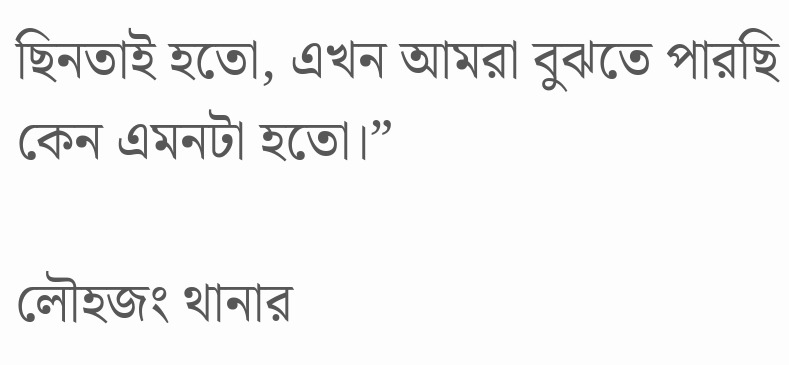ছিনতাই হতো, এখন আমরা বুঝতে পারছি কেন এমনটা হতো।”

লৌহজং থানার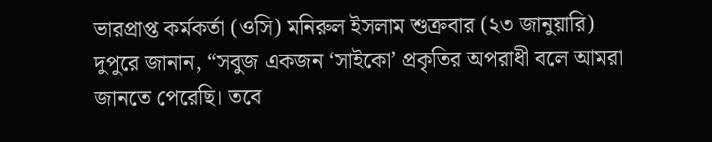ভারপ্রাপ্ত কর্মকর্তা (ওসি) মনিরুল ইসলাম শুক্রবার (২৩ জানুয়ারি) দুপুরে জানান, “সবুজ একজন ‘সাইকো’ প্রকৃতির অপরাধী বলে আমরা জানতে পেরেছি। তবে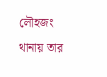লৌহজং থানায় তার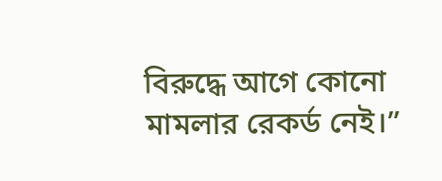বিরুদ্ধে আগে কোনো মামলার রেকর্ড নেই।”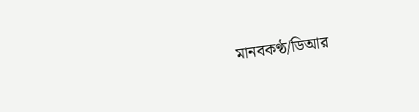মানবকণ্ঠ/ডিআর